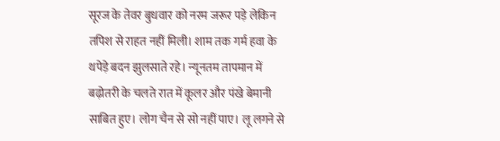सूरज के तेवर बुधवार को नरम जरूर पड़े लेकिन तपिश से राहत नहीं मिली। शाम तक गर्म हवा के थपेड़े बदन झुलसाते रहे। न्यूनतम तापमान में बढ़ोतरी के चलते रात में कूलर और पंखे बेमानी साबित हुए। लोग चैन से सो नहीं पाए। लू लगने से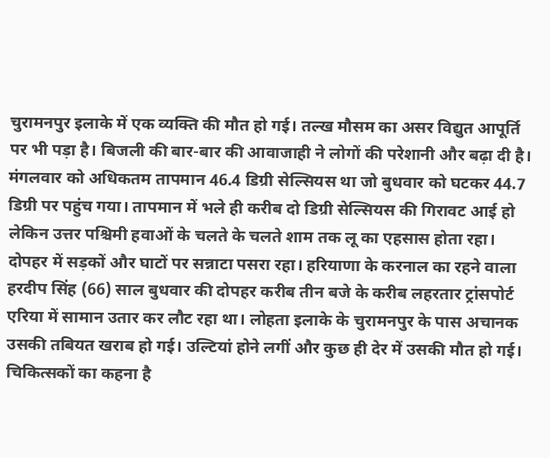चुरामनपुर इलाके में एक व्यक्ति की मौत हो गई। तल्ख मौसम का असर विद्युत आपूर्ति पर भी पड़ा है। बिजली की बार-बार की आवाजाही ने लोगों की परेशानी और बढ़ा दी है।
मंगलवार को अधिकतम तापमान 46.4 डिग्री सेल्सियस था जो बुधवार को घटकर 44.7 डिग्री पर पहुंच गया। तापमान में भले ही करीब दो डिग्री सेल्सियस की गिरावट आई हो लेकिन उत्तर पश्चिमी हवाओं के चलते के चलते शाम तक लू का एहसास होता रहा। दोपहर में सड़कों और घाटों पर सन्नाटा पसरा रहा। हरियाणा के करनाल का रहने वाला हरदीप सिंह (66) साल बुधवार की दोपहर करीब तीन बजे के करीब लहरतार ट्रांसपोर्ट एरिया में सामान उतार कर लौट रहा था। लोहता इलाके के चुरामनपुर के पास अचानक उसकी तबियत खराब हो गई। उल्टियां होने लगीं और कुछ ही देर में उसकी मौत हो गई। चिकित्सकों का कहना है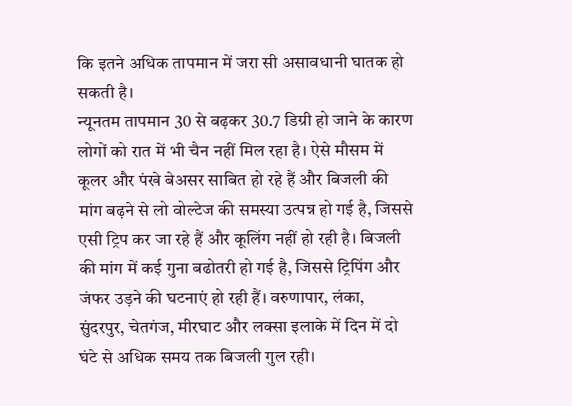कि इतने अधिक तापमान में जरा सी असावधानी घातक हो सकती है।
न्यूनतम तापमान 30 से बढ़कर 30.7 डिग्री हो जाने के कारण लोगों को रात में भी चैन नहीं मिल रहा है। ऐसे मौसम में कूलर और पंखे बेअसर साबित हो रहे हैं और बिजली की मांग बढ़ने से लो वोल्टेज की समस्या उत्पन्न हो गई है, जिससे एसी ट्रिप कर जा रहे हैं और कूलिंग नहीं हो रही है। बिजली की मांग में कई गुना बढोतरी हो गई है, जिससे ट्रिपिंग और जंफर उड़ने की घटनाएं हो रही हैं। वरुणापार, लंका, सुंदरपुर, चेतगंज, मीरघाट और लक्सा इलाके में दिन में दो घंटे से अधिक समय तक बिजली गुल रही।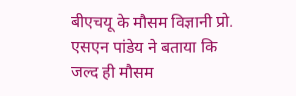बीएचयू के मौसम विज्ञानी प्रो. एसएन पांडेय ने बताया कि जल्द ही मौसम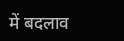में बदलाव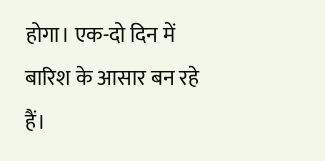होगा। एक-दो दिन में बारिश के आसार बन रहे हैं।